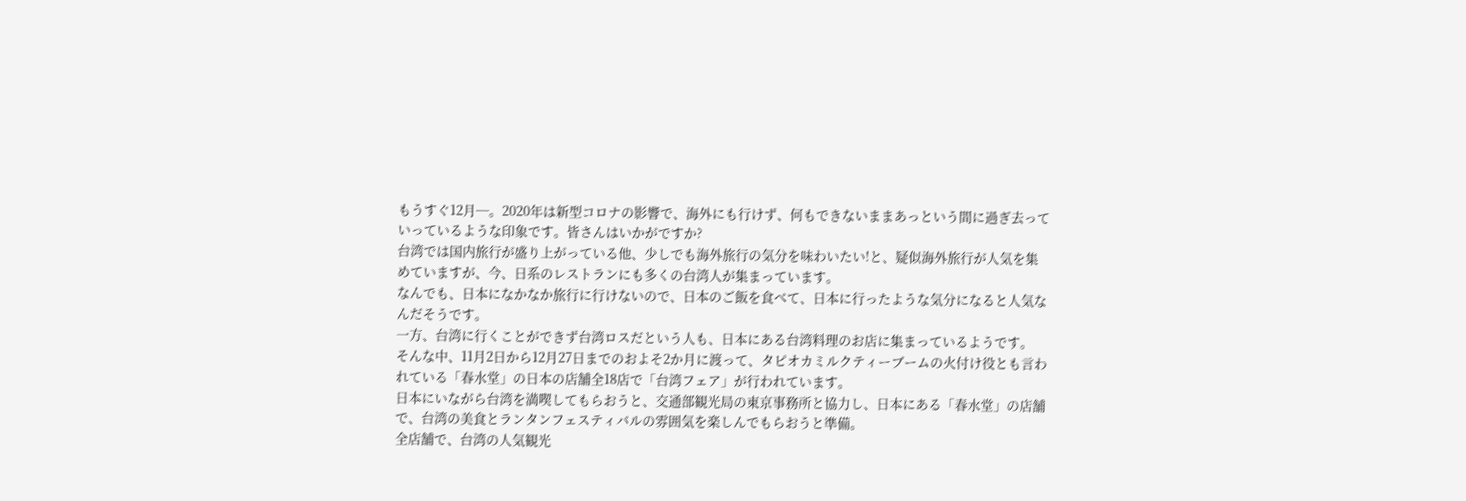もうすぐ12月─。2020年は新型コロナの影響で、海外にも行けず、何もできないままあっという間に過ぎ去っていっているような印象です。皆さんはいかがですか?
台湾では国内旅行が盛り上がっている他、少しでも海外旅行の気分を味わいたい!と、疑似海外旅行が人気を集めていますが、今、日系のレストランにも多くの台湾人が集まっています。
なんでも、日本になかなか旅行に行けないので、日本のご飯を食べて、日本に行ったような気分になると人気なんだそうです。
一方、台湾に行くことができず台湾ロスだという人も、日本にある台湾料理のお店に集まっているようです。
そんな中、11月2日から12月27日までのおよそ2か月に渡って、タピオカミルクティーブームの火付け役とも言われている「春水堂」の日本の店舗全18店で「台湾フェア」が行われています。
日本にいながら台湾を満喫してもらおうと、交通部観光局の東京事務所と協力し、日本にある「春水堂」の店舗で、台湾の美食とランタンフェスティバルの雰囲気を楽しんでもらおうと準備。
全店舗で、台湾の人気観光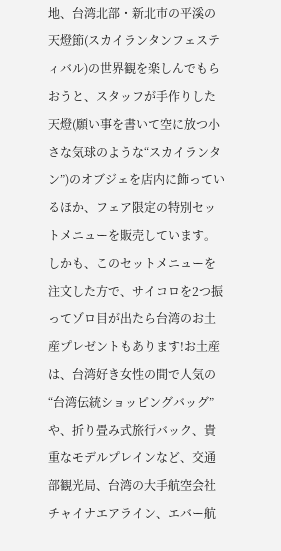地、台湾北部・新北市の平溪の天燈節(スカイランタンフェスティバル)の世界観を楽しんでもらおうと、スタッフが手作りした天燈(願い事を書いて空に放つ小さな気球のような“スカイランタン”)のオブジェを店内に飾っているほか、フェア限定の特別セットメニューを販売しています。
しかも、このセットメニューを注文した方で、サイコロを2つ振ってゾロ目が出たら台湾のお土産プレゼントもあります!お土産は、台湾好き女性の間で人気の“台湾伝統ショッピングバッグ”や、折り畳み式旅行バック、貴重なモデルプレインなど、交通部観光局、台湾の大手航空会社チャイナエアライン、エバー航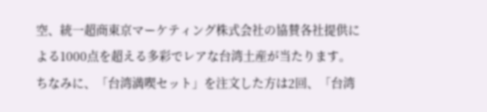空、統一超商東京マーケティング株式会社の協賛各社提供による1000点を超える多彩でレアな台湾土産が当たります。
ちなみに、「台湾満喫セット」を注文した方は2回、「台湾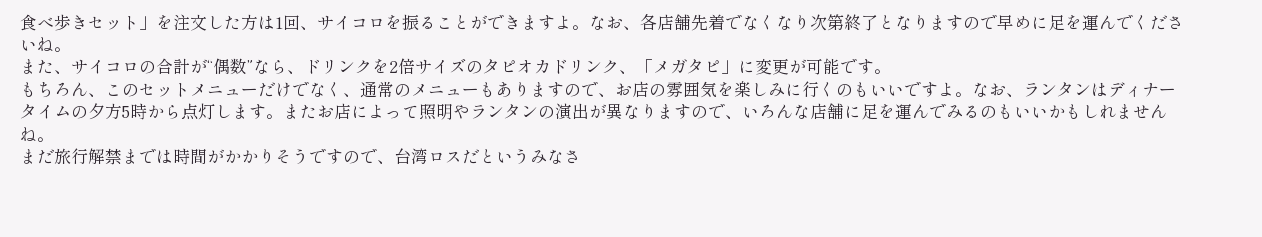食べ歩きセット」を注文した方は1回、サイコロを振ることができますよ。なお、各店舗先着でなくなり次第終了となりますので早めに足を運んでくださいね。
また、サイコロの合計が“偶数”なら、ドリンクを2倍サイズのタピオカドリンク、「メガタピ」に変更が可能です。
もちろん、このセットメニューだけでなく、通常のメニューもありますので、お店の雰囲気を楽しみに行くのもいいですよ。なお、ランタンはディナータイムの夕方5時から点灯します。またお店によって照明やランタンの演出が異なりますので、いろんな店舗に足を運んでみるのもいいかもしれませんね。
まだ旅行解禁までは時間がかかりそうですので、台湾ロスだというみなさ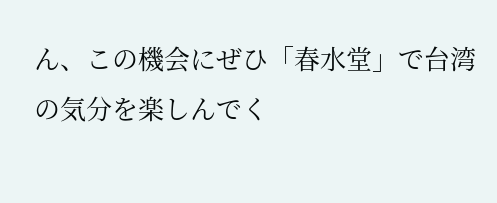ん、この機会にぜひ「春水堂」で台湾の気分を楽しんでく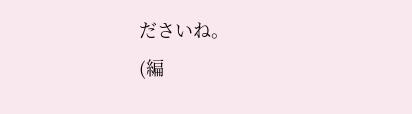ださいね。
(編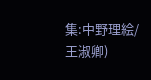集:中野理絵/王淑卿)